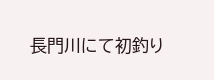長門川にて初釣り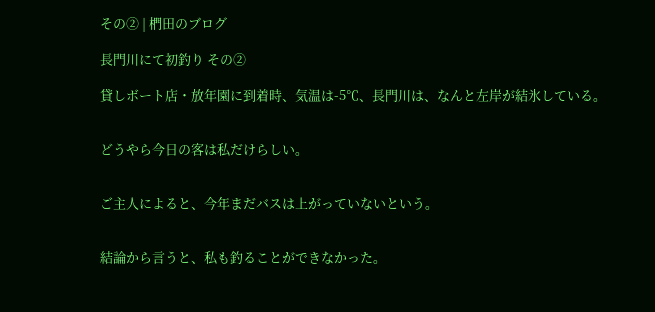その② | 椚田のブログ

長門川にて初釣り その②

貸しボート店・放年園に到着時、気温は-5℃、長門川は、なんと左岸が結氷している。


どうやら今日の客は私だけらしい。


ご主人によると、今年まだバスは上がっていないという。


結論から言うと、私も釣ることができなかった。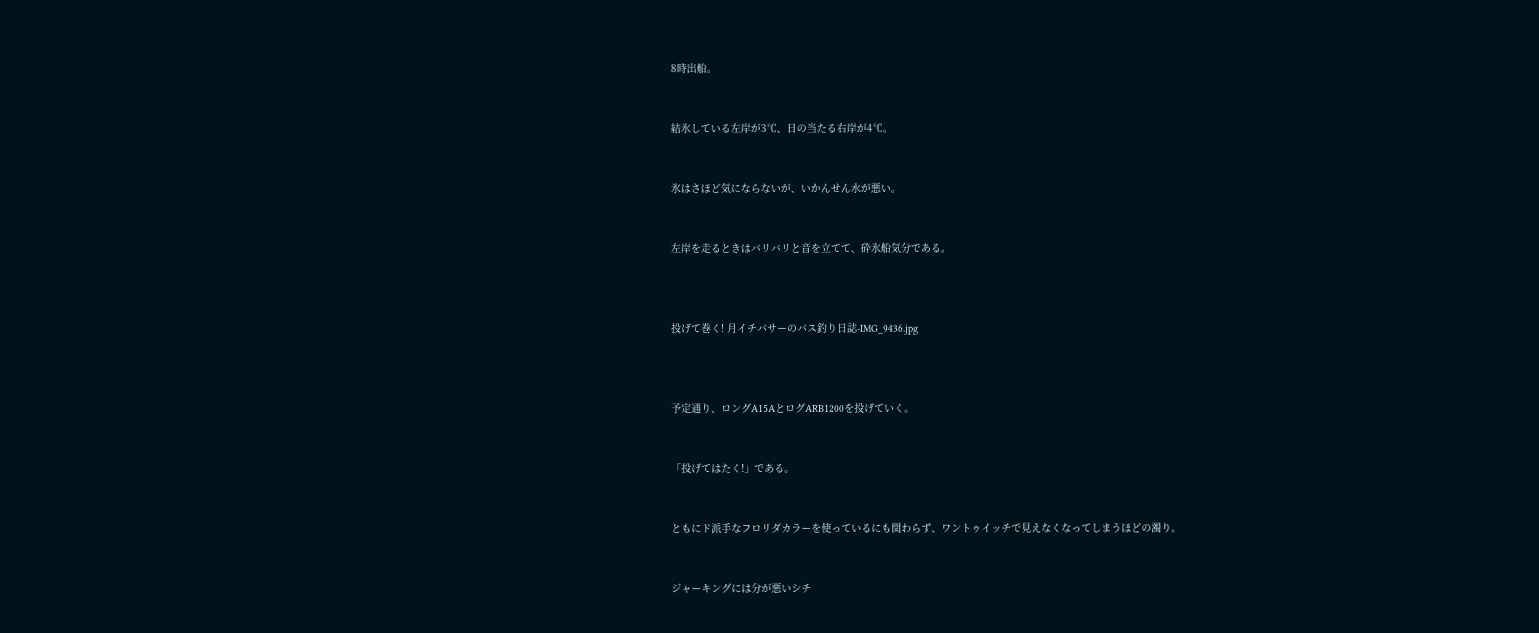8時出船。


結氷している左岸が3℃、日の当たる右岸が4℃。


氷はさほど気にならないが、いかんせん水が悪い。


左岸を走るときはバリバリと音を立てて、砕氷船気分である。



投げて巻く! 月イチバサーのバス釣り日誌-IMG_9436.jpg



予定通り、ロングA15AとログARB1200を投げていく。


「投げてはたく!」である。


ともにド派手なフロリダカラーを使っているにも関わらず、ワントゥイッチで見えなくなってしまうほどの濁り。


ジャーキングには分が悪いシチ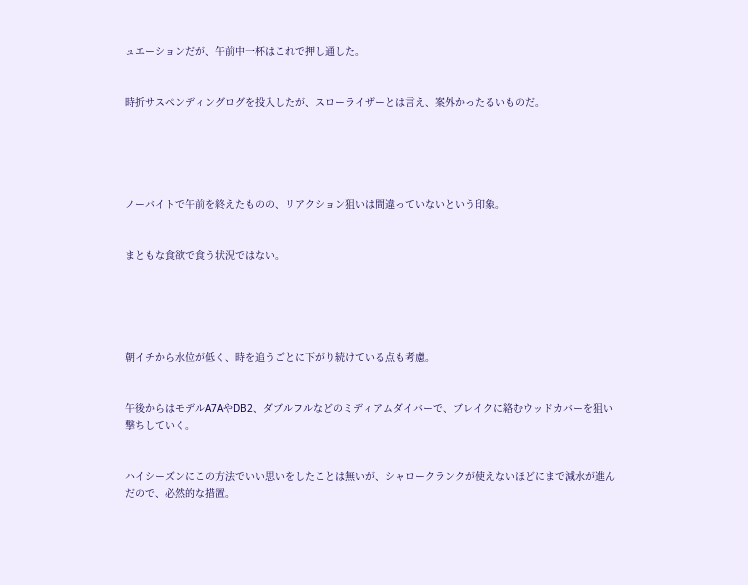ュエーションだが、午前中一杯はこれで押し通した。


時折サスペンディングログを投入したが、スローライザーとは言え、案外かったるいものだ。





ノーバイトで午前を終えたものの、リアクション狙いは間違っていないという印象。


まともな食欲で食う状況ではない。





朝イチから水位が低く、時を追うごとに下がり続けている点も考慮。


午後からはモデルA7AやDB2、ダブルフルなどのミディアムダイバーで、ブレイクに絡むウッドカバーを狙い撃ちしていく。


ハイシーズンにこの方法でいい思いをしたことは無いが、シャロークランクが使えないほどにまで減水が進んだので、必然的な措置。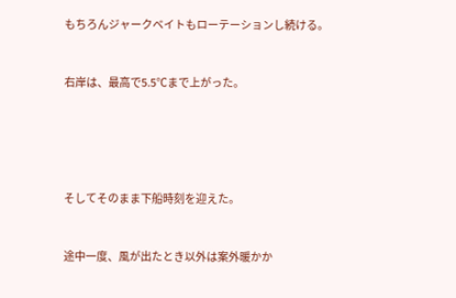もちろんジャークベイトもローテーションし続ける。


右岸は、最高で5.5℃まで上がった。





そしてそのまま下船時刻を迎えた。


途中一度、風が出たとき以外は案外暖かか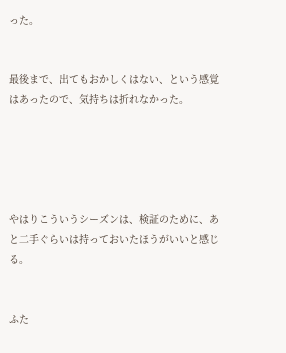った。


最後まで、出てもおかしくはない、という感覚はあったので、気持ちは折れなかった。





やはりこういうシーズンは、検証のために、あと二手ぐらいは持っておいたほうがいいと感じる。


ふた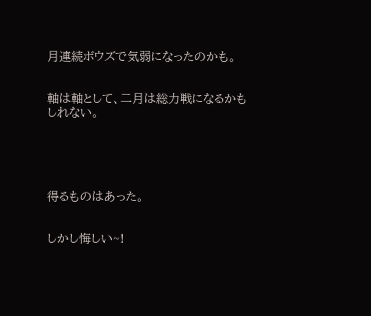月連続ボウズで気弱になったのかも。


軸は軸として、二月は総力戦になるかもしれない。





得るものはあった。


しかし悔しい~!